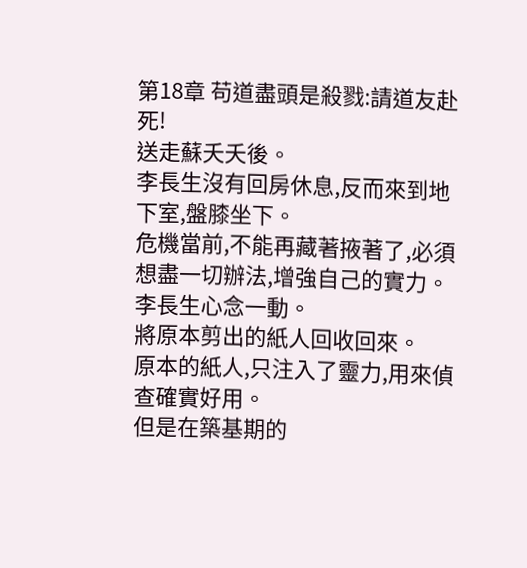第18章 苟道盡頭是殺戮:請道友赴死!
送走蘇夭夭後。
李長生沒有回房休息,反而來到地下室,盤膝坐下。
危機當前,不能再藏著掖著了,必須想盡一切辦法,增強自己的實力。
李長生心念一動。
將原本剪出的紙人回收回來。
原本的紙人,只注入了靈力,用來偵查確實好用。
但是在築基期的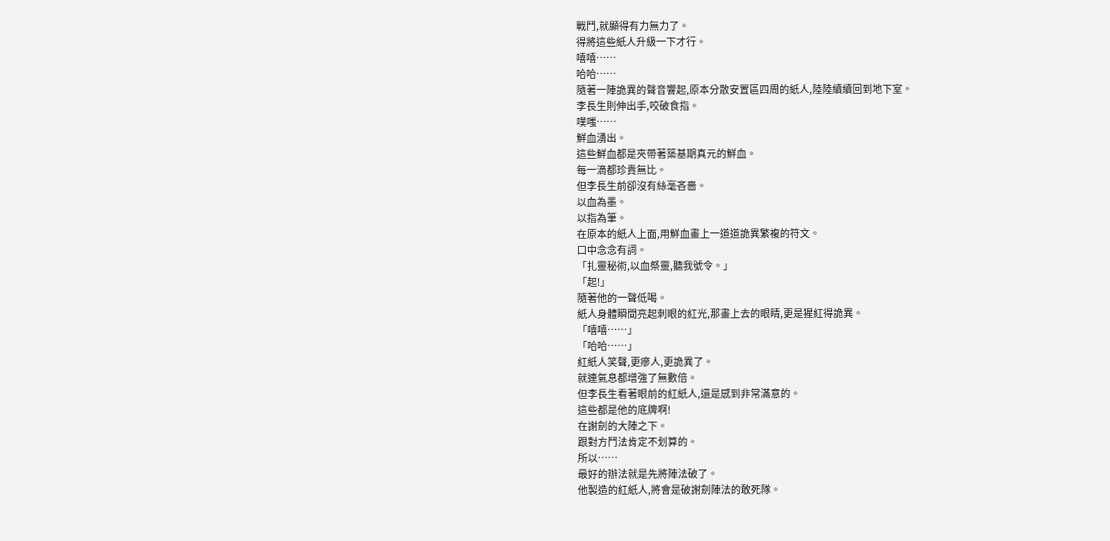戰鬥,就顯得有力無力了。
得將這些紙人升級一下才行。
嘻嘻……
哈哈……
隨著一陣詭異的聲音響起,原本分散安置區四周的紙人,陸陸續續回到地下室。
李長生則伸出手,咬破食指。
噗嗤……
鮮血湧出。
這些鮮血都是夾帶著築基期真元的鮮血。
每一滴都珍貴無比。
但李長生前卻沒有絲毫吝嗇。
以血為墨。
以指為筆。
在原本的紙人上面,用鮮血畫上一道道詭異繁複的符文。
口中念念有詞。
「扎靈秘術,以血祭靈,聽我號令。」
「起!」
隨著他的一聲低喝。
紙人身體瞬間亮起刺眼的紅光,那畫上去的眼睛,更是猩紅得詭異。
「嘻嘻……」
「哈哈……」
紅紙人笑聲,更瘮人,更詭異了。
就連氣息都增強了無數倍。
但李長生看著眼前的紅紙人,還是感到非常滿意的。
這些都是他的底牌啊!
在謝劍的大陣之下。
跟對方鬥法肯定不划算的。
所以……
最好的辦法就是先將陣法破了。
他製造的紅紙人,將會是破謝劍陣法的敢死隊。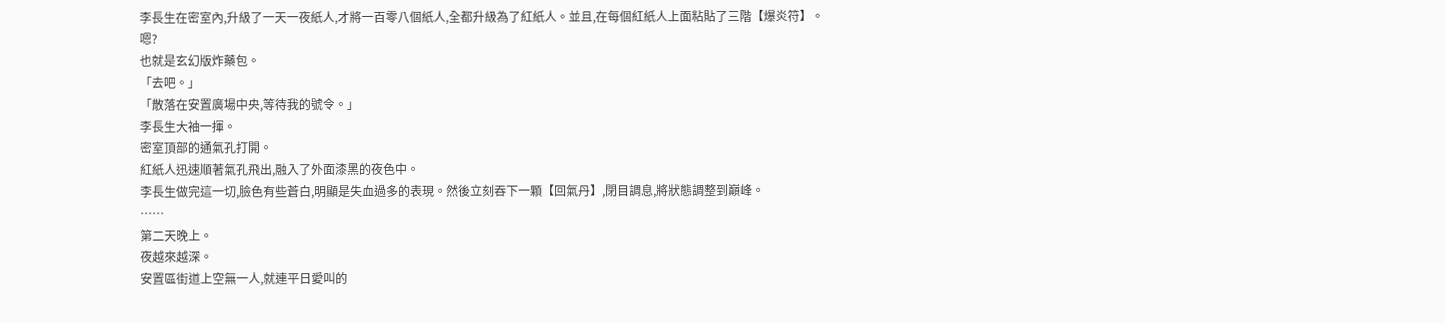李長生在密室內,升級了一天一夜紙人,才將一百零八個紙人,全都升級為了紅紙人。並且,在每個紅紙人上面粘貼了三階【爆炎符】。
嗯?
也就是玄幻版炸藥包。
「去吧。」
「散落在安置廣場中央,等待我的號令。」
李長生大袖一揮。
密室頂部的通氣孔打開。
紅紙人迅速順著氣孔飛出,融入了外面漆黑的夜色中。
李長生做完這一切,臉色有些蒼白,明顯是失血過多的表現。然後立刻吞下一顆【回氣丹】,閉目調息,將狀態調整到巔峰。
……
第二天晚上。
夜越來越深。
安置區街道上空無一人,就連平日愛叫的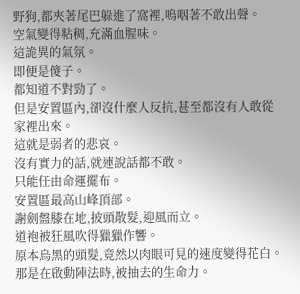野狗,都夾著尾巴躲進了窩裡,嗚咽著不敢出聲。
空氣變得粘稠,充滿血腥味。
這詭異的氣氛。
即便是傻子。
都知道不對勁了。
但是安置區內,卻沒什麼人反抗,甚至都沒有人敢從家裡出來。
這就是弱者的悲哀。
沒有實力的話,就連說話都不敢。
只能任由命運擺布。
安置區最高山峰頂部。
謝劍盤膝在地,披頭散髮,迎風而立。
道袍被狂風吹得獵獵作響。
原本烏黑的頭髮,竟然以肉眼可見的速度變得花白。
那是在啟動陣法時,被抽去的生命力。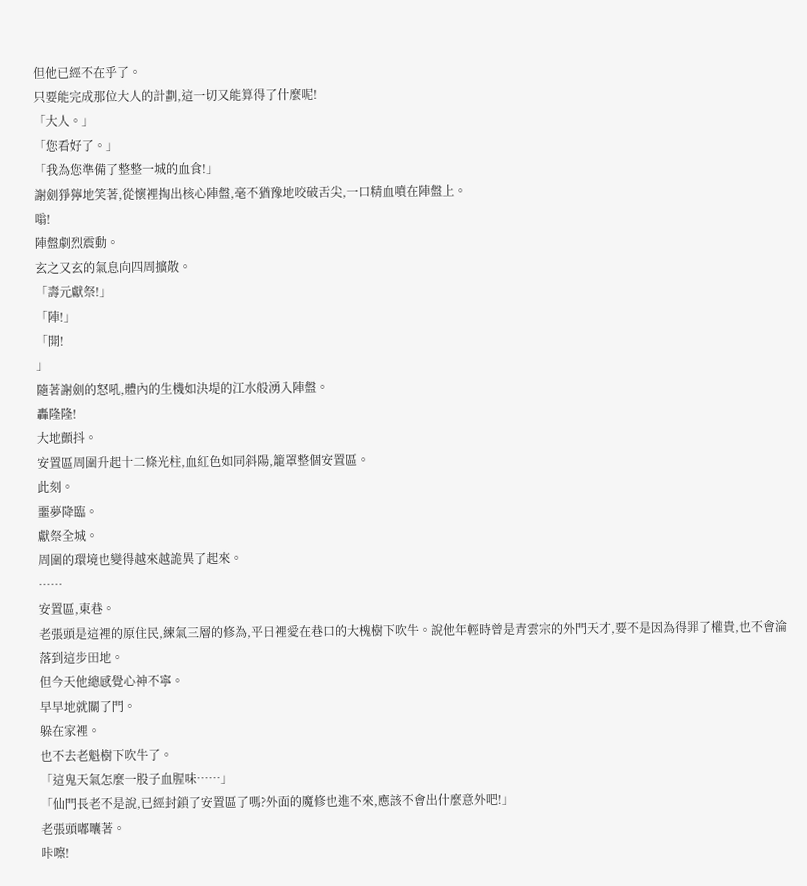但他已經不在乎了。
只要能完成那位大人的計劃,這一切又能算得了什麼呢!
「大人。」
「您看好了。」
「我為您準備了整整一城的血食!」
謝劍猙獰地笑著,從懷裡掏出核心陣盤,毫不猶豫地咬破舌尖,一口精血噴在陣盤上。
嗡!
陣盤劇烈震動。
玄之又玄的氣息向四周擴散。
「壽元獻祭!」
「陣!」
「開!
」
隨著謝劍的怒吼,體內的生機如決堤的江水般湧入陣盤。
轟隆隆!
大地顫抖。
安置區周圍升起十二條光柱,血紅色如同斜陽,籠罩整個安置區。
此刻。
噩夢降臨。
獻祭全城。
周圍的環境也變得越來越詭異了起來。
……
安置區,東巷。
老張頭是這裡的原住民,練氣三層的修為,平日裡愛在巷口的大槐樹下吹牛。說他年輕時曾是青雲宗的外門天才,要不是因為得罪了權貴,也不會淪落到這步田地。
但今天他總感覺心神不寧。
早早地就關了門。
躲在家裡。
也不去老魁樹下吹牛了。
「這鬼天氣怎麼一股子血腥味……」
「仙門長老不是說,已經封鎖了安置區了嗎?外面的魔修也進不來,應該不會出什麼意外吧!」
老張頭嘟囔著。
咔嚓!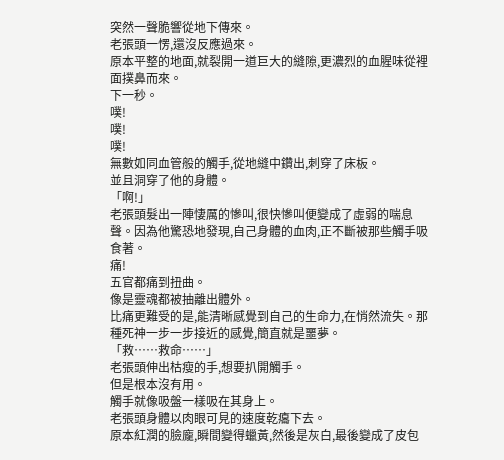突然一聲脆響從地下傳來。
老張頭一愣,還沒反應過來。
原本平整的地面,就裂開一道巨大的縫隙,更濃烈的血腥味從裡面撲鼻而來。
下一秒。
噗!
噗!
噗!
無數如同血管般的觸手,從地縫中鑽出,刺穿了床板。
並且洞穿了他的身體。
「啊!」
老張頭髮出一陣悽厲的慘叫,很快慘叫便變成了虛弱的喘息聲。因為他驚恐地發現,自己身體的血肉,正不斷被那些觸手吸食著。
痛!
五官都痛到扭曲。
像是靈魂都被抽離出體外。
比痛更難受的是,能清晰感覺到自己的生命力,在悄然流失。那種死神一步一步接近的感覺,簡直就是噩夢。
「救……救命……」
老張頭伸出枯瘦的手,想要扒開觸手。
但是根本沒有用。
觸手就像吸盤一樣吸在其身上。
老張頭身體以肉眼可見的速度乾癟下去。
原本紅潤的臉龐,瞬間變得蠟黃,然後是灰白,最後變成了皮包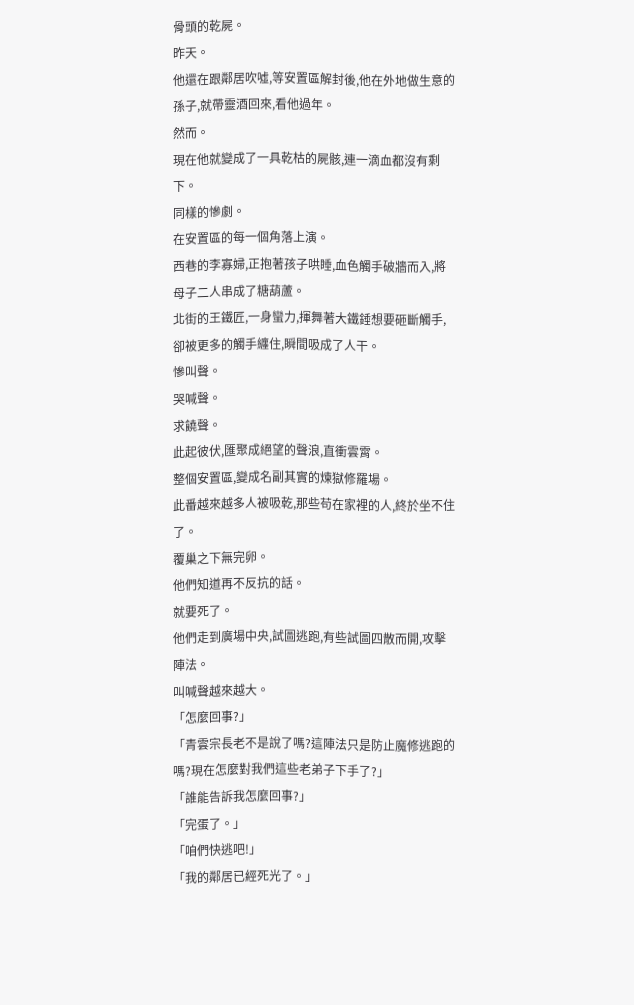骨頭的乾屍。
昨天。
他還在跟鄰居吹噓,等安置區解封後,他在外地做生意的孫子,就帶靈酒回來,看他過年。
然而。
現在他就變成了一具乾枯的屍骸,連一滴血都沒有剩下。
同樣的慘劇。
在安置區的每一個角落上演。
西巷的李寡婦,正抱著孩子哄睡,血色觸手破牆而入,將母子二人串成了糖葫蘆。
北街的王鐵匠,一身蠻力,揮舞著大鐵錘想要砸斷觸手,卻被更多的觸手纏住,瞬間吸成了人干。
慘叫聲。
哭喊聲。
求饒聲。
此起彼伏,匯聚成絕望的聲浪,直衝雲霄。
整個安置區,變成名副其實的煉獄修羅場。
此番越來越多人被吸乾,那些苟在家裡的人,終於坐不住了。
覆巢之下無完卵。
他們知道再不反抗的話。
就要死了。
他們走到廣場中央,試圖逃跑,有些試圖四散而開,攻擊陣法。
叫喊聲越來越大。
「怎麼回事?」
「青雲宗長老不是說了嗎?這陣法只是防止魔修逃跑的嗎?現在怎麼對我們這些老弟子下手了?」
「誰能告訴我怎麼回事?」
「完蛋了。」
「咱們快逃吧!」
「我的鄰居已經死光了。」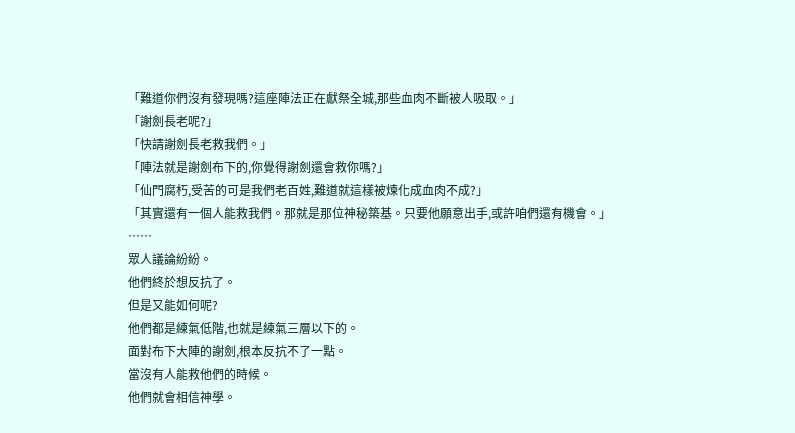「難道你們沒有發現嗎?這座陣法正在獻祭全城,那些血肉不斷被人吸取。」
「謝劍長老呢?」
「快請謝劍長老救我們。」
「陣法就是謝劍布下的,你覺得謝劍還會救你嗎?」
「仙門腐朽,受苦的可是我們老百姓,難道就這樣被煉化成血肉不成?」
「其實還有一個人能救我們。那就是那位神秘築基。只要他願意出手,或許咱們還有機會。」
……
眾人議論紛紛。
他們終於想反抗了。
但是又能如何呢?
他們都是練氣低階,也就是練氣三層以下的。
面對布下大陣的謝劍,根本反抗不了一點。
當沒有人能救他們的時候。
他們就會相信神學。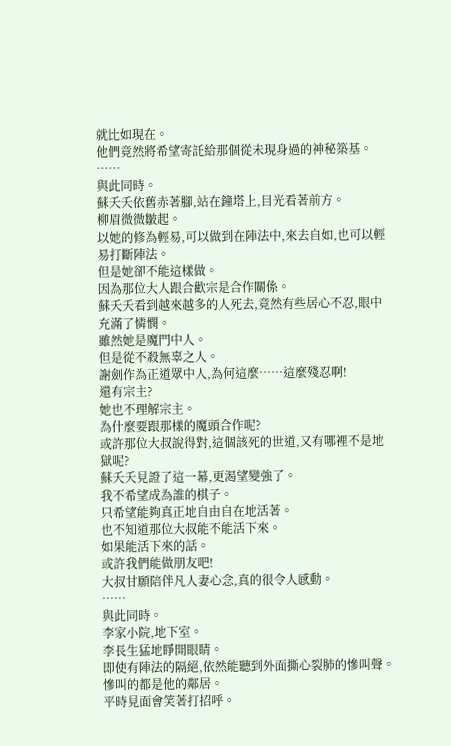就比如現在。
他們竟然將希望寄託給那個從未現身過的神秘築基。
……
與此同時。
蘇夭夭依舊赤著腳,站在鐘塔上,目光看著前方。
柳眉微微皺起。
以她的修為輕易,可以做到在陣法中,來去自如,也可以輕易打斷陣法。
但是她卻不能這樣做。
因為那位大人跟合歡宗是合作關係。
蘇夭夭看到越來越多的人死去,竟然有些居心不忍,眼中充滿了憐憫。
雖然她是魔門中人。
但是從不殺無辜之人。
謝劍作為正道眾中人,為何這麼……這麼殘忍啊!
還有宗主?
她也不理解宗主。
為什麼要跟那樣的魔頭合作呢?
或許那位大叔說得對,這個該死的世道,又有哪裡不是地獄呢?
蘇夭夭見證了這一幕,更渴望變強了。
我不希望成為誰的棋子。
只希望能夠真正地自由自在地活著。
也不知道那位大叔能不能活下來。
如果能活下來的話。
或許我們能做朋友吧!
大叔甘願陪伴凡人妻心念,真的很令人感動。
……
與此同時。
李家小院,地下室。
李長生猛地睜開眼睛。
即使有陣法的隔絕,依然能聽到外面撕心裂肺的慘叫聲。
慘叫的都是他的鄰居。
平時見面會笑著打招呼。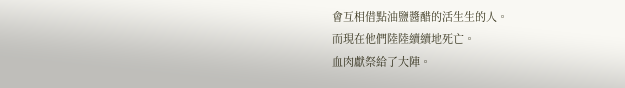會互相借點油鹽醬醋的活生生的人。
而現在他們陸陸續續地死亡。
血肉獻祭給了大陣。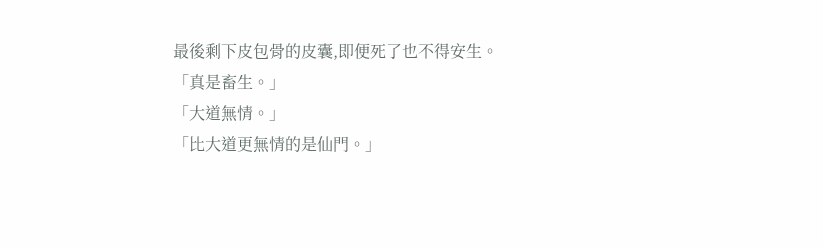最後剩下皮包骨的皮囊,即便死了也不得安生。
「真是畜生。」
「大道無情。」
「比大道更無情的是仙門。」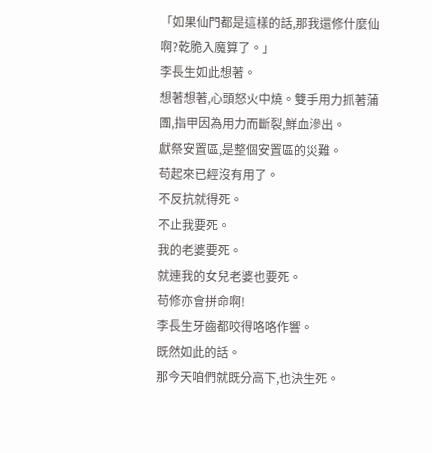「如果仙門都是這樣的話,那我還修什麼仙啊?乾脆入魔算了。」
李長生如此想著。
想著想著,心頭怒火中燒。雙手用力抓著蒲團,指甲因為用力而斷裂,鮮血滲出。
獻祭安置區,是整個安置區的災難。
苟起來已經沒有用了。
不反抗就得死。
不止我要死。
我的老婆要死。
就連我的女兒老婆也要死。
苟修亦會拼命啊!
李長生牙齒都咬得咯咯作響。
既然如此的話。
那今天咱們就既分高下,也決生死。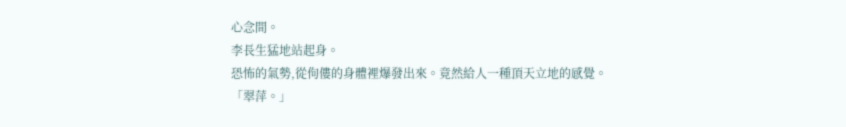心念間。
李長生猛地站起身。
恐怖的氣勢,從佝僂的身體裡爆發出來。竟然給人一種頂天立地的感覺。
「翠萍。」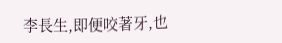李長生,即便咬著牙,也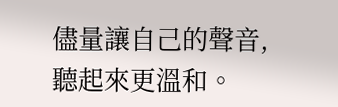儘量讓自己的聲音,聽起來更溫和。